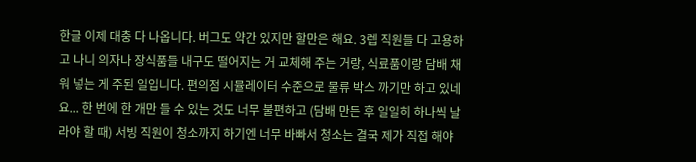한글 이제 대충 다 나옵니다. 버그도 약간 있지만 할만은 해요. 3렙 직원들 다 고용하고 나니 의자나 장식품들 내구도 떨어지는 거 교체해 주는 거랑, 식료품이랑 담배 채워 넣는 게 주된 일입니다. 편의점 시뮬레이터 수준으로 물류 박스 까기만 하고 있네요... 한 번에 한 개만 들 수 있는 것도 너무 불편하고 (담배 만든 후 일일히 하나씩 날라야 할 때) 서빙 직원이 청소까지 하기엔 너무 바빠서 청소는 결국 제가 직접 해야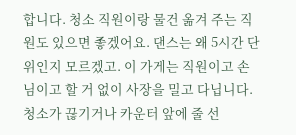합니다. 청소 직원이랑 물건 옮겨 주는 직원도 있으면 좋겠어요. 댄스는 왜 5시간 단위인지 모르겠고. 이 가게는 직원이고 손님이고 할 거 없이 사장을 밀고 다닙니다. 청소가 끊기거나 카운터 앞에 줄 선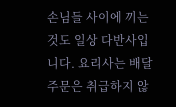손님들 사이에 끼는 것도 일상 다반사입니다. 요리사는 배달 주문은 취급하지 않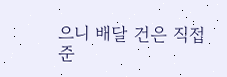으니 배달 건은 직접 준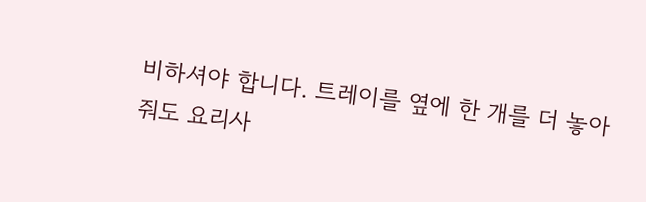비하셔야 합니다. 트레이를 옆에 한 개를 더 놓아 줘도 요리사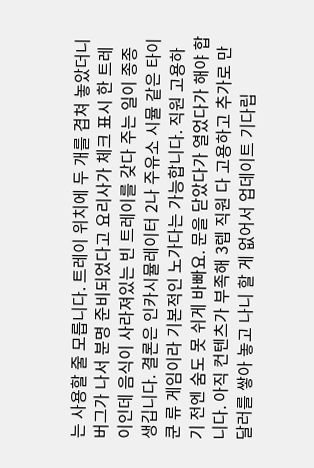는 사용할 줄 모릅니다. 트레이 위치에 두 개를 겹쳐 놓았더니 버그가 나서 분명 준비되었다고 요리사가 체크 표시 한 트레이인데 음식이 사라져있는 빈 트레이를 갖다 주는 일이 종종 생깁니다. 결론은 인카시뮬레이터 2나 주유소 시뮬 같은 타이쿤 류 게임이라 기본적인 노가다는 가능합니다. 직원 고용하기 전엔 숨도 못 쉬게 바빠요. 문을 닫았다가 열었다가 해야 합니다. 아직 컨텐츠가 부족해 3렙 직원 다 고용하고 추가로 만 달러를 쌓아 놓고 나니 할 게 없어서 업데이트 기다립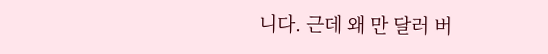니다. 근데 왜 만 달러 버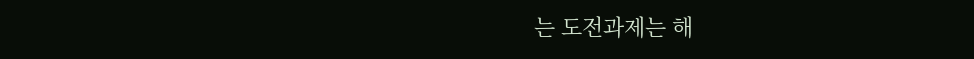는 도전과제는 해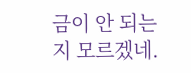금이 안 되는지 모르겠네.